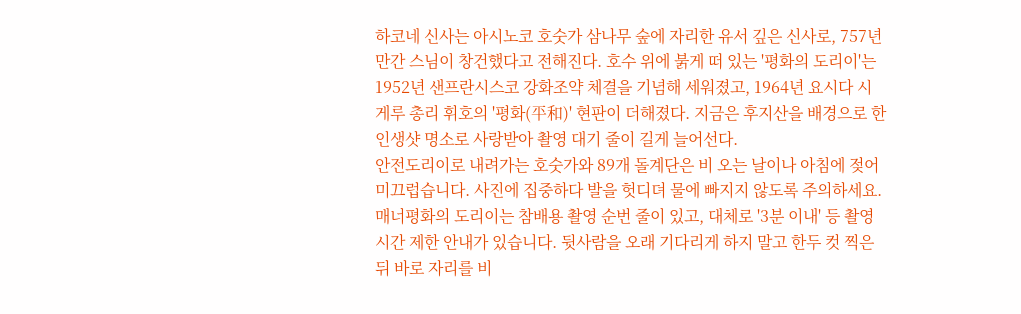하코네 신사는 아시노코 호숫가 삼나무 숲에 자리한 유서 깊은 신사로, 757년 만간 스님이 창건했다고 전해진다. 호수 위에 붉게 떠 있는 '평화의 도리이'는 1952년 샌프란시스코 강화조약 체결을 기념해 세워졌고, 1964년 요시다 시게루 총리 휘호의 '평화(平和)' 현판이 더해졌다. 지금은 후지산을 배경으로 한 인생샷 명소로 사랑받아 촬영 대기 줄이 길게 늘어선다.
안전도리이로 내려가는 호숫가와 89개 돌계단은 비 오는 날이나 아침에 젖어 미끄럽습니다. 사진에 집중하다 발을 헛디뎌 물에 빠지지 않도록 주의하세요.
매너평화의 도리이는 참배용 촬영 순번 줄이 있고, 대체로 '3분 이내' 등 촬영 시간 제한 안내가 있습니다. 뒷사람을 오래 기다리게 하지 말고 한두 컷 찍은 뒤 바로 자리를 비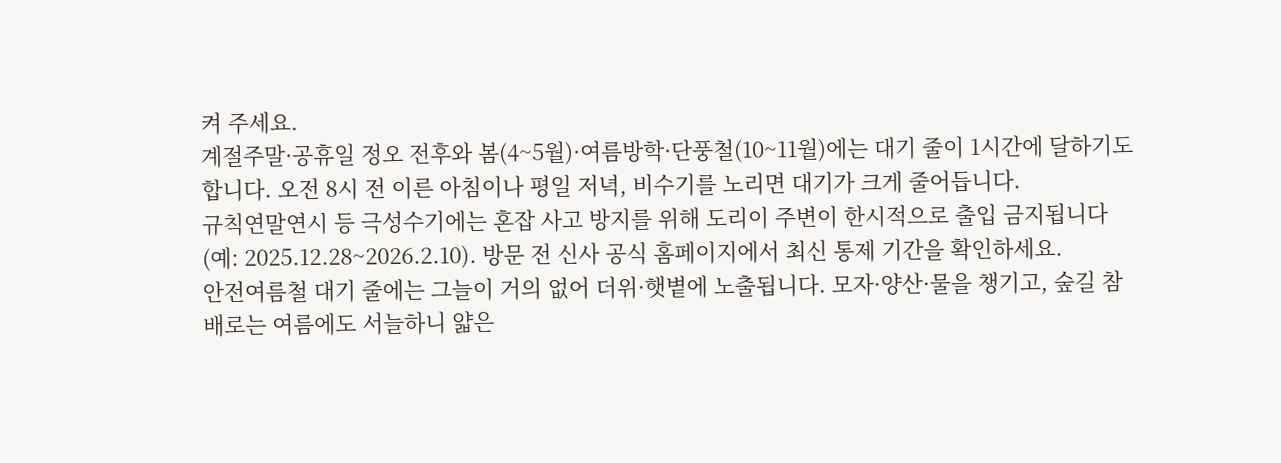켜 주세요.
계절주말·공휴일 정오 전후와 봄(4~5월)·여름방학·단풍철(10~11월)에는 대기 줄이 1시간에 달하기도 합니다. 오전 8시 전 이른 아침이나 평일 저녁, 비수기를 노리면 대기가 크게 줄어듭니다.
규칙연말연시 등 극성수기에는 혼잡 사고 방지를 위해 도리이 주변이 한시적으로 출입 금지됩니다(예: 2025.12.28~2026.2.10). 방문 전 신사 공식 홈페이지에서 최신 통제 기간을 확인하세요.
안전여름철 대기 줄에는 그늘이 거의 없어 더위·햇볕에 노출됩니다. 모자·양산·물을 챙기고, 숲길 참배로는 여름에도 서늘하니 얇은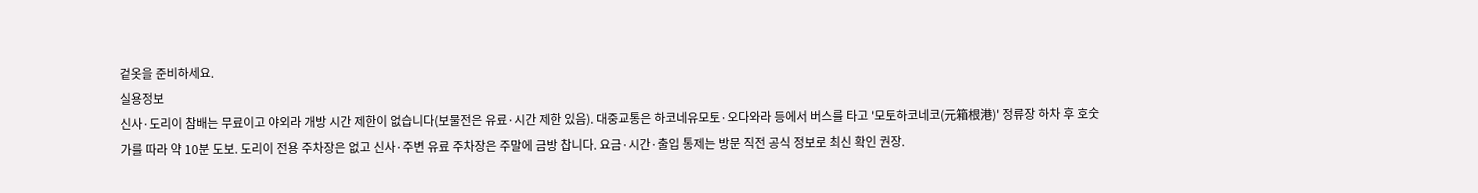겉옷을 준비하세요.
실용정보
신사·도리이 참배는 무료이고 야외라 개방 시간 제한이 없습니다(보물전은 유료·시간 제한 있음). 대중교통은 하코네유모토·오다와라 등에서 버스를 타고 '모토하코네코(元箱根港)' 정류장 하차 후 호숫가를 따라 약 10분 도보. 도리이 전용 주차장은 없고 신사·주변 유료 주차장은 주말에 금방 찹니다. 요금·시간·출입 통제는 방문 직전 공식 정보로 최신 확인 권장.